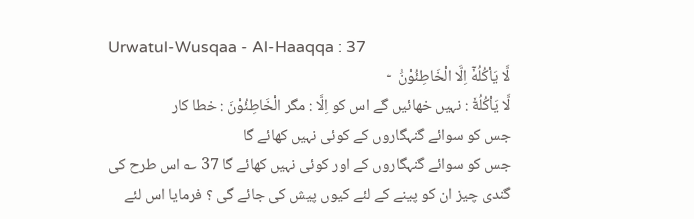Urwatul-Wusqaa - Al-Haaqqa : 37
لَّا یَاْكُلُهٗۤ اِلَّا الْخَاطِئُوْنَ۠   ۧ
لَّا يَاْكُلُهٗٓ : نہیں خھائیں گے اس کو اِلَّا : مگر الْخَاطِئُوْنَ : خطا کار
جس کو سوائے گنہگاروں کے کوئی نہیں کھائے گا
جس کو سوائے گنہگاروں کے اور کوئی نہیں کھائے گا 37 ؎ اس طرح کی گندی چیز ان کو پینے کے لئے کیوں پیش کی جائے گی ؟ فرمایا اس لئے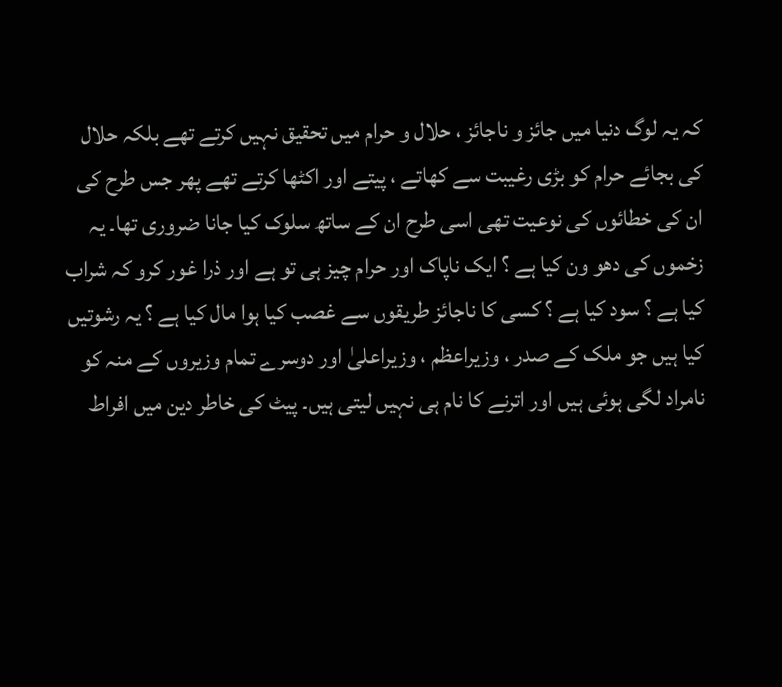کہ یہ لوگ دنیا میں جائز و ناجائز ، حلال و حرام میں تحقیق نہیں کرتے تھے بلکہ حلال کی بجائے حرام کو بڑی رغیبت سے کھاتے ، پیتے اور اکٹھا کرتے تھے پھر جس طرح کی ان کی خطائوں کی نوعیت تھی اسی طرح ان کے ساتھ سلوک کیا جانا ضروری تھا۔ یہ زخموں کی دھو ون کیا ہے ؟ ایک ناپاک اور حرام چیز ہی تو ہے اور ذرا غور کرو کہ شراب کیا ہے ؟ سود کیا ہے ؟ کسی کا ناجائز طریقوں سے غصب کیا ہوا مال کیا ہے ؟ یہ رشوتیں کیا ہیں جو ملک کے صدر ، وزیراعظم ، وزیراعلیٰ اور دوسرے تمام وزیروں کے منہ کو نامراد لگی ہوئی ہیں اور اترنے کا نام ہی نہیں لیتی ہیں۔ پیٹ کی خاطر دین میں افراط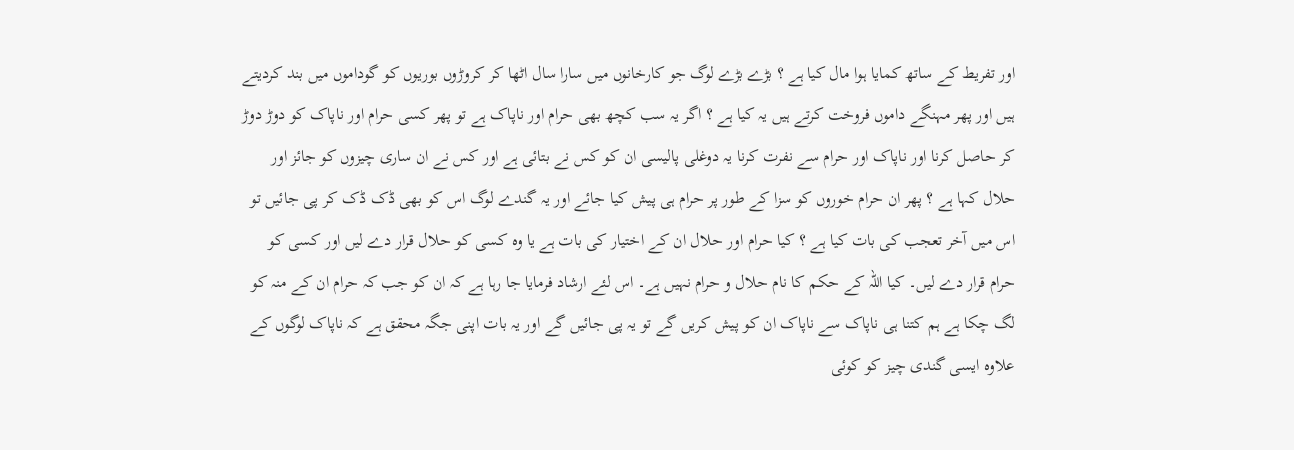اور تفریط کے ساتھ کمایا ہوا مال کیا ہے ؟ بڑے بڑے لوگ جو کارخانوں میں سارا سال اٹھا کر کروڑوں بوریوں کو گوداموں میں بند کردیتے ہیں اور پھر مہنگے داموں فروخت کرتے ہیں یہ کیا ہے ؟ اگر یہ سب کچھ بھی حرام اور ناپاک ہے تو پھر کسی حرام اور ناپاک کو دوڑ دوڑ کر حاصل کرنا اور ناپاک اور حرام سے نفرت کرنا یہ دوغلی پالیسی ان کو کس نے بتائی ہے اور کس نے ان ساری چیزوں کو جائز اور حلال کہا ہے ؟ پھر ان حرام خوروں کو سزا کے طور پر حرام ہی پیش کیا جائے اور یہ گندے لوگ اس کو بھی ڈک ڈک کر پی جائیں تو اس میں آخر تعجب کی بات کیا ہے ؟ کیا حرام اور حلال ان کے اختیار کی بات ہے یا وہ کسی کو حلال قرار دے لیں اور کسی کو حرام قرار دے لیں۔ کیا اللہ کے حکم کا نام حلال و حرام نہیں ہے۔ اس لئے ارشاد فرمایا جا رہا ہے کہ ان کو جب کہ حرام ان کے منہ کو لگ چکا ہے ہم کتنا ہی ناپاک سے ناپاک ان کو پیش کریں گے تو یہ پی جائیں گے اور یہ بات اپنی جگہ محقق ہے کہ ناپاک لوگوں کے علاوہ ایسی گندی چیز کو کوئی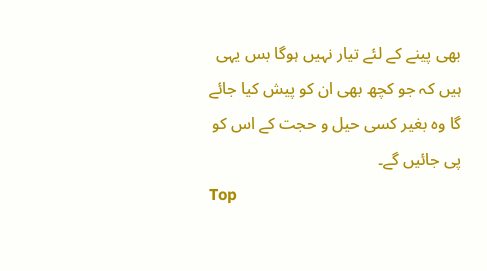بھی پینے کے لئے تیار نہیں ہوگا بس یہی ہیں کہ جو کچھ بھی ان کو پیش کیا جائے گا وہ بغیر کسی حیل و حجت کے اس کو پی جائیں گے۔
Top